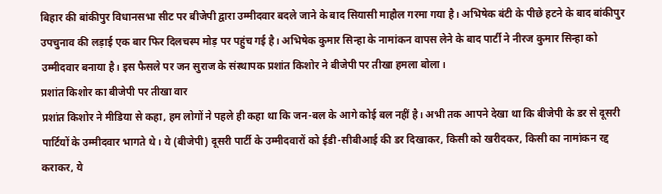बिहार की बांकीपुर विधानसभा सीट पर बीजेपी द्वारा उम्मीदवार बदले जाने के बाद सियासी माहौल गरमा गया है। अभिषेक बंटी के पीछे हटने के बाद बांकीपुर उपचुनाव की लड़ाई एक बार फिर दिलचस्प मोड़ पर पहुंच गई है। अभिषेक कुमार सिन्हा के नामांकन वापस लेने के बाद पार्टी ने नीरज कुमार सिन्हा को उम्मीदवार बनाया है। इस फैसले पर जन सुराज के संस्थापक प्रशांत किशोर ने बीजेपी पर तीखा हमला बोला।
प्रशांत किशोर का बीजेपी पर तीखा वार
प्रशांत किशोर ने मीडिया से कहा, हम लोगों ने पहले ही कहा था कि जन-बल के आगे कोई बल नहीं है। अभी तक आपने देखा था कि बीजेपी के डर से दूसरी पार्टियों के उम्मीदवार भागते थे। ये (बीजेपी) दूसरी पार्टी के उम्मीदवारों को ईडी-सीबीआई की डर दिखाकर, किसी को खरीदकर, किसी का नामांकन रद्द कराकर, ये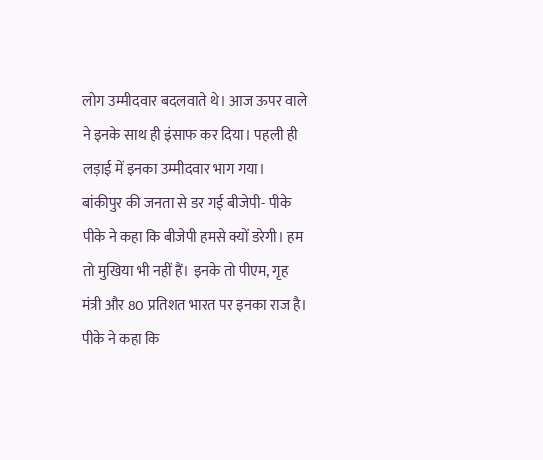लोग उम्मीदवार बदलवाते थे। आज ऊपर वाले ने इनके साथ ही इंसाफ कर दिया। पहली ही लड़ाई में इनका उम्मीदवार भाग गया।
बांकीपुर की जनता से डर गई बीजेपी- पीके
पीके ने कहा कि बीजेपी हमसे क्यों डरेगी। हम तो मुखिया भी नहीं हैं। इनके तो पीएम, गृह मंत्री और 80 प्रतिशत भारत पर इनका राज है। पीके ने कहा कि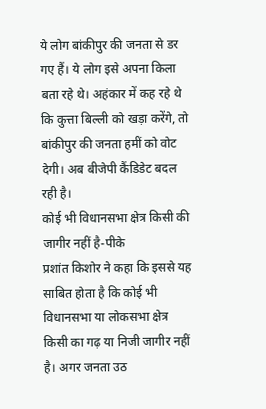ये लोग बांकीपुर की जनता से डर गए हैं। ये लोग इसे अपना किला बता रहे थे। अहंकार में कह रहे थे कि कुत्ता बिल्ली को खड़ा करेंगे, तो बांकीपुर की जनता हमीं को वोट देगी। अब बीजेपी कैंडिडेट बदल रही है।
कोई भी विधानसभा क्षेत्र किसी की जागीर नहीं है-पीके
प्रशांत किशोर ने कहा कि इससे यह साबित होता है कि कोई भी विधानसभा या लोकसभा क्षेत्र किसी का गढ़ या निजी जागीर नहीं है। अगर जनता उठ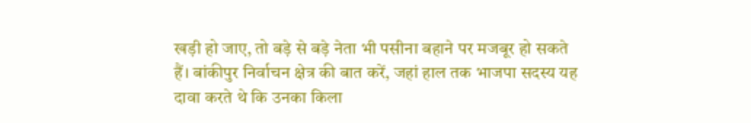खड़ी हो जाए, तो बड़े से बड़े नेता भी पसीना बहाने पर मजबूर हो सकते हैं। बांकीपुर निर्वाचन क्षेत्र की बात करें, जहां हाल तक भाजपा सदस्य यह दावा करते थे कि उनका किला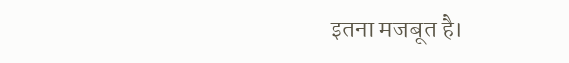इतना मजबूत है।